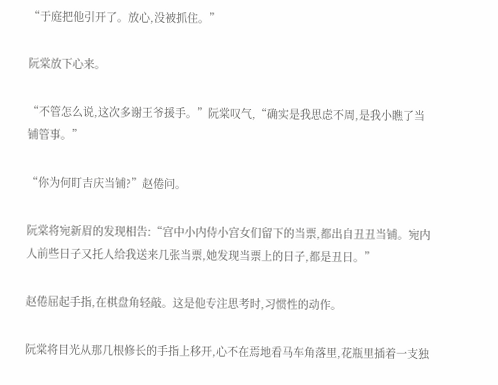“于庭把他引开了。放心,没被抓住。”

阮棠放下心来。

“不管怎么说,这次多谢王爷援手。”阮棠叹气,“确实是我思虑不周,是我小瞧了当铺管事。”

“你为何盯吉庆当铺?”赵倦问。

阮棠将宛新眉的发现相告:“宫中小内侍小宫女们留下的当票,都出自丑丑当铺。宛内人前些日子又托人给我送来几张当票,她发现当票上的日子,都是丑日。”

赵倦屈起手指,在棋盘角轻敲。这是他专注思考时,习惯性的动作。

阮棠将目光从那几根修长的手指上移开,心不在焉地看马车角落里,花瓶里插着一支独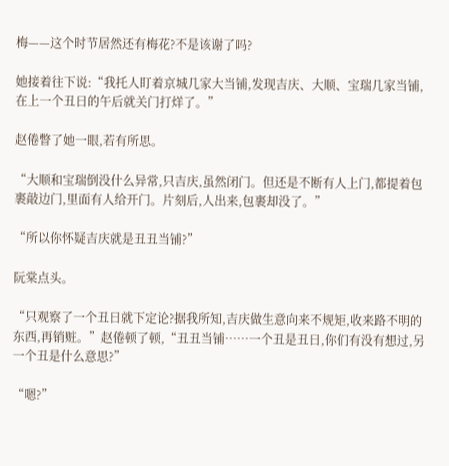梅——这个时节居然还有梅花?不是该谢了吗?

她接着往下说:“我托人盯着京城几家大当铺,发现吉庆、大顺、宝瑞几家当铺,在上一个丑日的午后就关门打烊了。”

赵倦瞥了她一眼,若有所思。

“大顺和宝瑞倒没什么异常,只吉庆,虽然闭门。但还是不断有人上门,都提着包裹敲边门,里面有人给开门。片刻后,人出来,包裹却没了。”

“所以你怀疑吉庆就是丑丑当铺?”

阮棠点头。

“只观察了一个丑日就下定论?据我所知,吉庆做生意向来不规矩,收来路不明的东西,再销赃。”赵倦顿了顿,“丑丑当铺……一个丑是丑日,你们有没有想过,另一个丑是什么意思?”

“嗯?”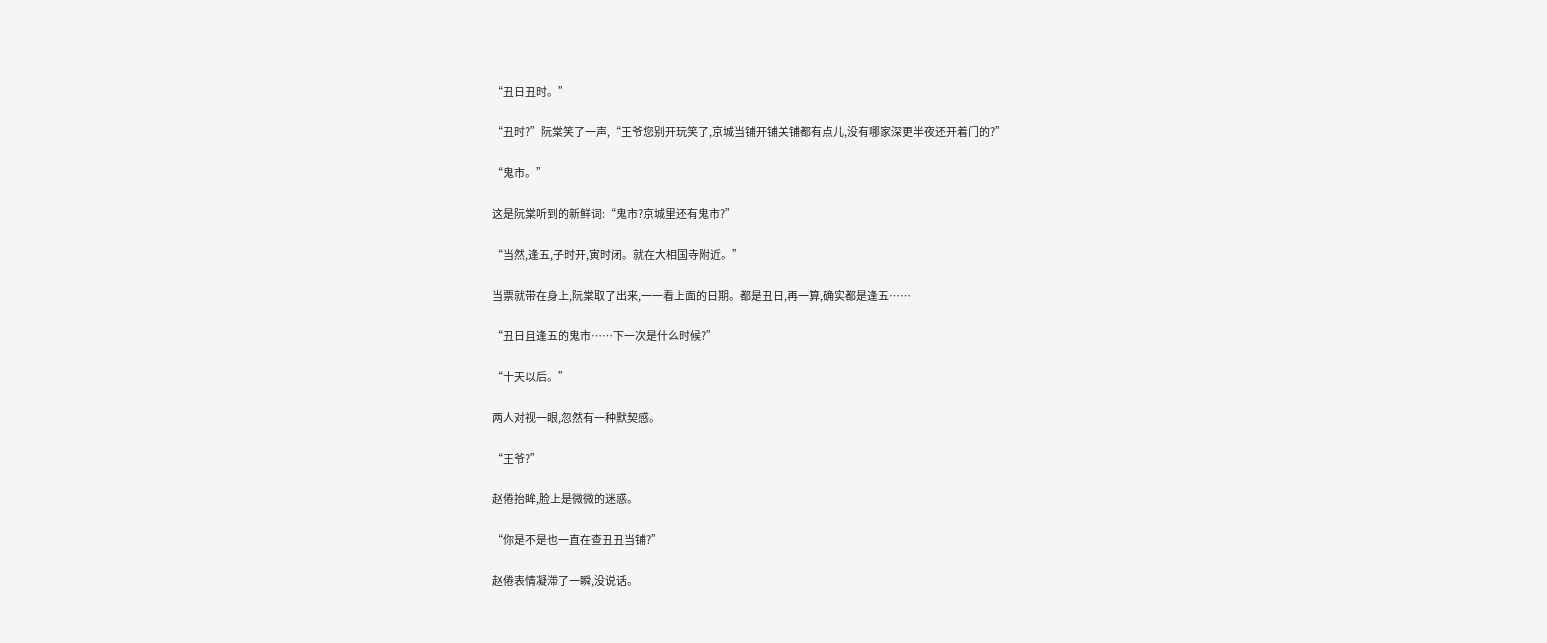“丑日丑时。”

“丑时?”阮棠笑了一声,“王爷您别开玩笑了,京城当铺开铺关铺都有点儿,没有哪家深更半夜还开着门的?”

“鬼市。”

这是阮棠听到的新鲜词:“鬼市?京城里还有鬼市?”

“当然,逢五,子时开,寅时闭。就在大相国寺附近。”

当票就带在身上,阮棠取了出来,一一看上面的日期。都是丑日,再一算,确实都是逢五……

“丑日且逢五的鬼市……下一次是什么时候?”

“十天以后。”

两人对视一眼,忽然有一种默契感。

“王爷?”

赵倦抬眸,脸上是微微的迷惑。

“你是不是也一直在查丑丑当铺?”

赵倦表情凝滞了一瞬,没说话。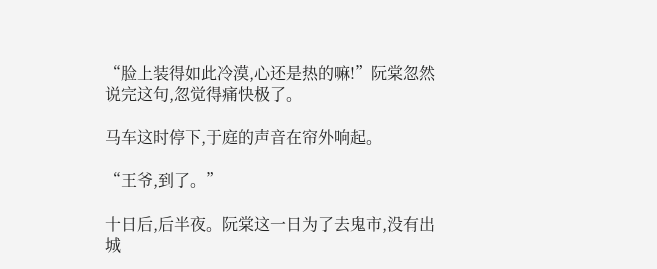“脸上装得如此冷漠,心还是热的嘛!”阮棠忽然说完这句,忽觉得痛快极了。

马车这时停下,于庭的声音在帘外响起。

“王爷,到了。”

十日后,后半夜。阮棠这一日为了去鬼市,没有出城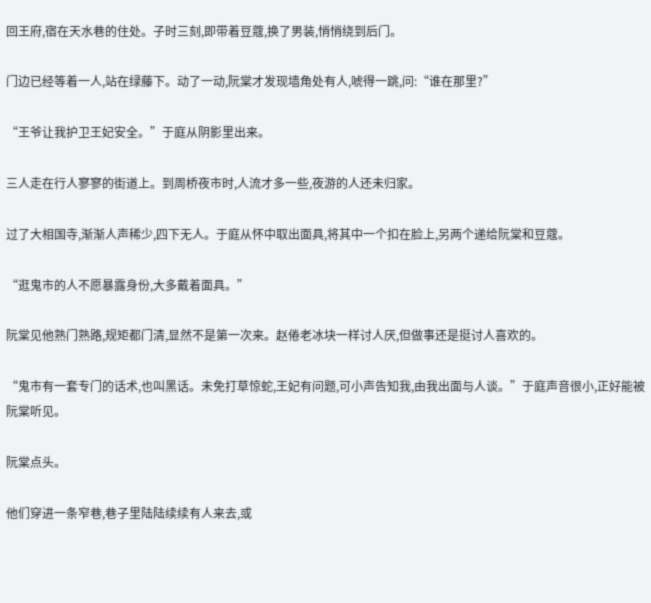回王府,宿在天水巷的住处。子时三刻,即带着豆蔻,换了男装,悄悄绕到后门。

门边已经等着一人,站在绿藤下。动了一动,阮棠才发现墙角处有人,唬得一跳,问:“谁在那里?”

“王爷让我护卫王妃安全。”于庭从阴影里出来。

三人走在行人寥寥的街道上。到周桥夜市时,人流才多一些,夜游的人还未归家。

过了大相国寺,渐渐人声稀少,四下无人。于庭从怀中取出面具,将其中一个扣在脸上,另两个递给阮棠和豆蔻。

“逛鬼市的人不愿暴露身份,大多戴着面具。”

阮棠见他熟门熟路,规矩都门清,显然不是第一次来。赵倦老冰块一样讨人厌,但做事还是挺讨人喜欢的。

“鬼市有一套专门的话术,也叫黑话。未免打草惊蛇,王妃有问题,可小声告知我,由我出面与人谈。”于庭声音很小,正好能被阮棠听见。

阮棠点头。

他们穿进一条窄巷,巷子里陆陆续续有人来去,或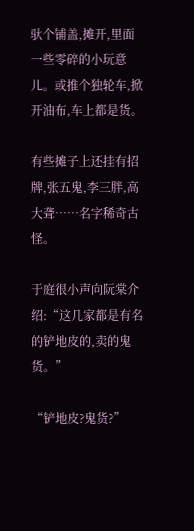驮个铺盖,摊开,里面一些零碎的小玩意儿。或推个独轮车,掀开油布,车上都是货。

有些摊子上还挂有招牌,张五鬼,李三胖,高大聋……名字稀奇古怪。

于庭很小声向阮棠介绍:“这几家都是有名的铲地皮的,卖的鬼货。”

“铲地皮?鬼货?”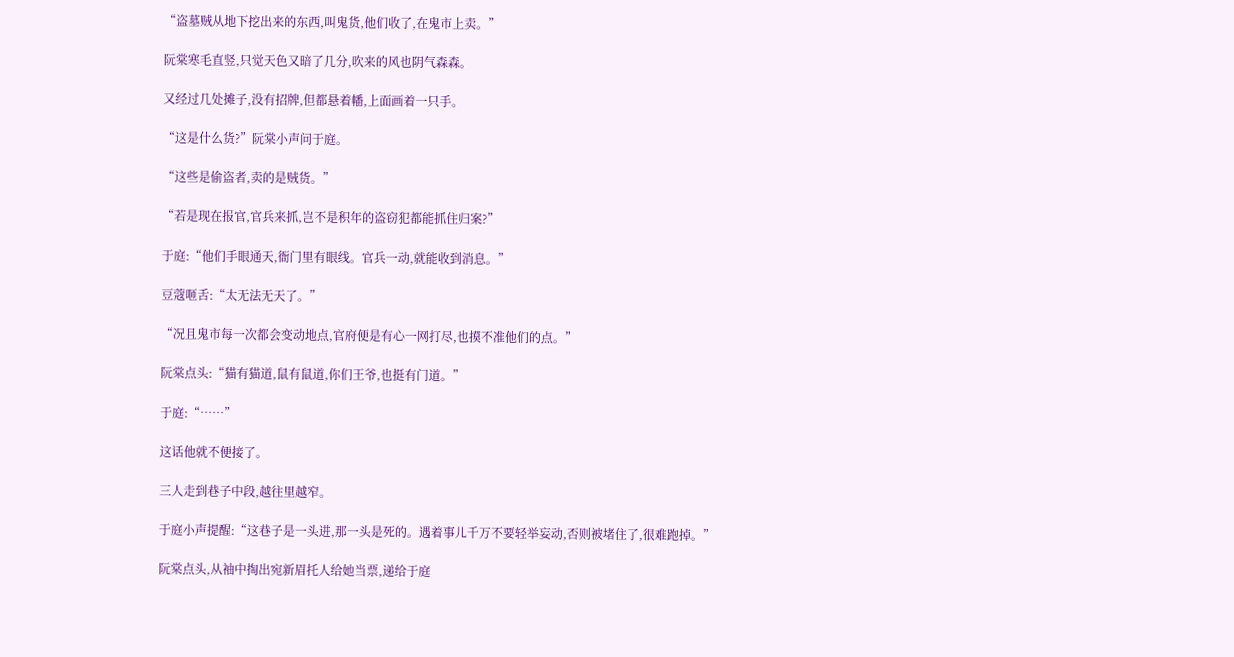“盗墓贼从地下挖出来的东西,叫鬼货,他们收了,在鬼市上卖。”

阮棠寒毛直竖,只觉天色又暗了几分,吹来的风也阴气森森。

又经过几处摊子,没有招牌,但都悬着幡,上面画着一只手。

“这是什么货?”阮棠小声问于庭。

“这些是偷盗者,卖的是贼货。”

“若是现在报官,官兵来抓,岂不是积年的盗窃犯都能抓住归案?”

于庭:“他们手眼通天,衙门里有眼线。官兵一动,就能收到消息。”

豆蔻咂舌:“太无法无天了。”

“况且鬼市每一次都会变动地点,官府便是有心一网打尽,也摸不准他们的点。”

阮棠点头:“猫有猫道,鼠有鼠道,你们王爷,也挺有门道。”

于庭:“……”

这话他就不便接了。

三人走到巷子中段,越往里越窄。

于庭小声提醒:“这巷子是一头进,那一头是死的。遇着事儿千万不要轻举妄动,否则被堵住了,很难跑掉。”

阮棠点头,从袖中掏出宛新眉托人给她当票,递给于庭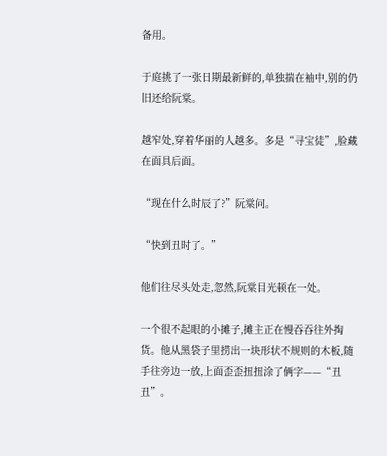备用。

于庭挑了一张日期最新鲜的,单独揣在袖中,别的仍旧还给阮棠。

越窄处,穿着华丽的人越多。多是“寻宝徒”,脸藏在面具后面。

“现在什么时辰了?”阮棠问。

“快到丑时了。”

他们往尽头处走,忽然,阮棠目光顿在一处。

一个很不起眼的小摊子,摊主正在慢吞吞往外掏货。他从黑袋子里捞出一块形状不规则的木板,随手往旁边一放,上面歪歪扭扭涂了俩字——“丑丑”。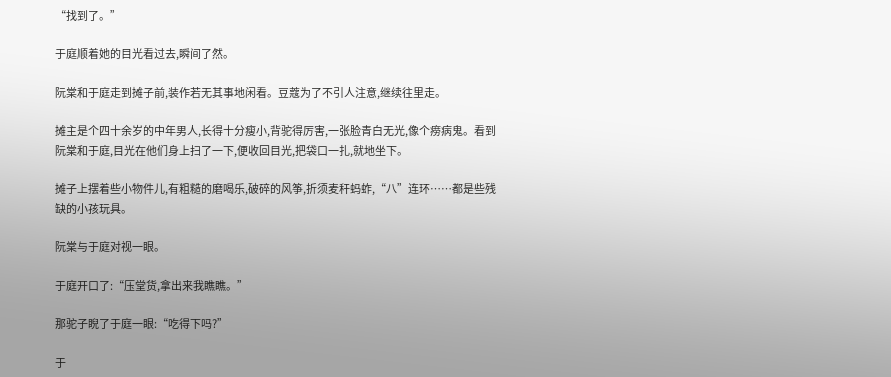“找到了。”

于庭顺着她的目光看过去,瞬间了然。

阮棠和于庭走到摊子前,装作若无其事地闲看。豆蔻为了不引人注意,继续往里走。

摊主是个四十余岁的中年男人,长得十分瘦小,背驼得厉害,一张脸青白无光,像个痨病鬼。看到阮棠和于庭,目光在他们身上扫了一下,便收回目光,把袋口一扎,就地坐下。

摊子上摆着些小物件儿,有粗糙的磨喝乐,破碎的风筝,折须麦秆蚂蚱,“八”连环……都是些残缺的小孩玩具。

阮棠与于庭对视一眼。

于庭开口了:“压堂货,拿出来我瞧瞧。”

那驼子睨了于庭一眼:“吃得下吗?”

于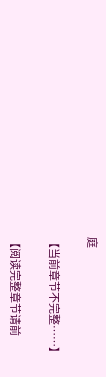庭

【当前章节不完整……】

【阅读完整章节请前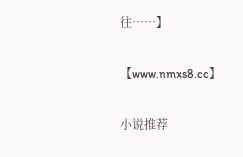往……】

【www.nmxs8.cc】

小说推荐